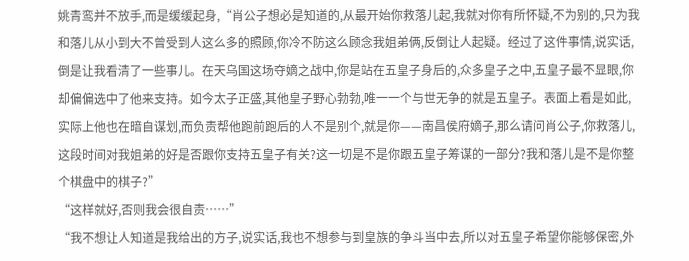姚青鸾并不放手,而是缓缓起身,“肖公子想必是知道的,从最开始你救落儿起,我就对你有所怀疑,不为别的,只为我和落儿从小到大不曾受到人这么多的照顾,你冷不防这么顾念我姐弟俩,反倒让人起疑。经过了这件事情,说实话,倒是让我看清了一些事儿。在天乌国这场夺嫡之战中,你是站在五皇子身后的,众多皇子之中,五皇子最不显眼,你却偏偏选中了他来支持。如今太子正盛,其他皇子野心勃勃,唯一一个与世无争的就是五皇子。表面上看是如此,实际上他也在暗自谋划,而负责帮他跑前跑后的人不是别个,就是你——南昌侯府嫡子,那么请问肖公子,你救落儿,这段时间对我姐弟的好是否跟你支持五皇子有关?这一切是不是你跟五皇子筹谋的一部分?我和落儿是不是你整个棋盘中的棋子?”
“这样就好,否则我会很自责……”
“我不想让人知道是我给出的方子,说实话,我也不想参与到皇族的争斗当中去,所以对五皇子希望你能够保密,外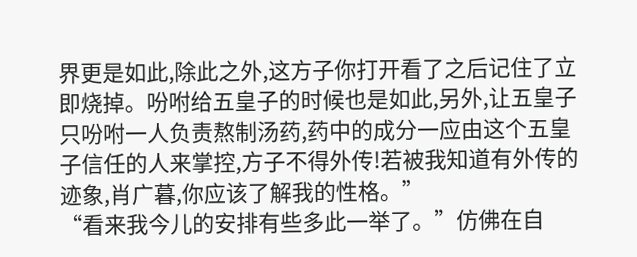界更是如此,除此之外,这方子你打开看了之后记住了立即烧掉。吩咐给五皇子的时候也是如此,另外,让五皇子只吩咐一人负责熬制汤药,药中的成分一应由这个五皇子信任的人来掌控,方子不得外传!若被我知道有外传的迹象,肖广暮,你应该了解我的性格。”
“看来我今儿的安排有些多此一举了。”仿佛在自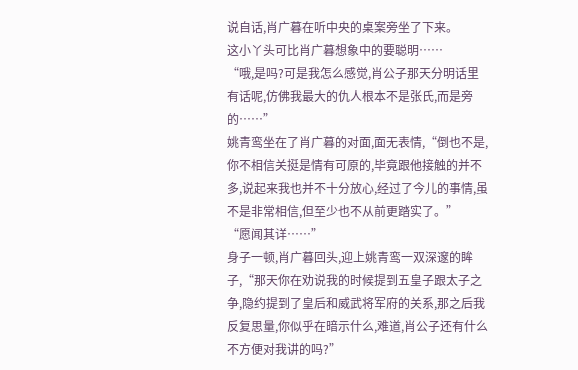说自话,肖广暮在听中央的桌案旁坐了下来。
这小丫头可比肖广暮想象中的要聪明……
“哦,是吗?可是我怎么感觉,肖公子那天分明话里有话呢,仿佛我最大的仇人根本不是张氏,而是旁的……”
姚青鸾坐在了肖广暮的对面,面无表情,“倒也不是,你不相信关挺是情有可原的,毕竟跟他接触的并不多,说起来我也并不十分放心,经过了今儿的事情,虽不是非常相信,但至少也不从前更踏实了。”
“愿闻其详……”
身子一顿,肖广暮回头,迎上姚青鸾一双深邃的眸子,“那天你在劝说我的时候提到五皇子跟太子之争,隐约提到了皇后和威武将军府的关系,那之后我反复思量,你似乎在暗示什么,难道,肖公子还有什么不方便对我讲的吗?”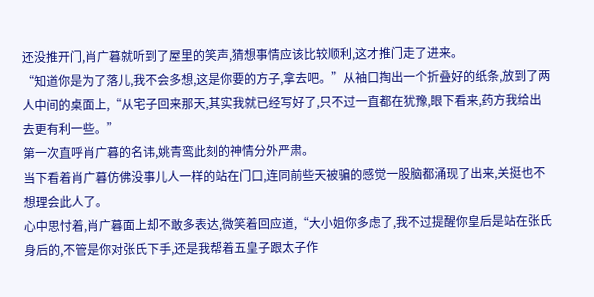还没推开门,肖广暮就听到了屋里的笑声,猜想事情应该比较顺利,这才推门走了进来。
“知道你是为了落儿,我不会多想,这是你要的方子,拿去吧。”从袖口掏出一个折叠好的纸条,放到了两人中间的桌面上,“从宅子回来那天,其实我就已经写好了,只不过一直都在犹豫,眼下看来,药方我给出去更有利一些。”
第一次直呼肖广暮的名讳,姚青鸾此刻的神情分外严肃。
当下看着肖广暮仿佛没事儿人一样的站在门口,连同前些天被骗的感觉一股脑都涌现了出来,关挺也不想理会此人了。
心中思忖着,肖广暮面上却不敢多表达,微笑着回应道,“大小姐你多虑了,我不过提醒你皇后是站在张氏身后的,不管是你对张氏下手,还是我帮着五皇子跟太子作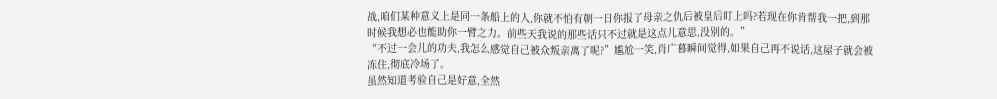战,咱们某种意义上是同一条船上的人,你就不怕有朝一日你报了母亲之仇后被皇后盯上吗?若现在你肯帮我一把,到那时候我想必也能助你一臂之力。前些天我说的那些话只不过就是这点儿意思,没别的。”
“不过一会儿的功夫,我怎么感觉自己被众叛亲离了呢?”尴尬一笑,肖广暮瞬间觉得,如果自己再不说话,这屋子就会被冻住,彻底冷场了。
虽然知道考验自己是好意,全然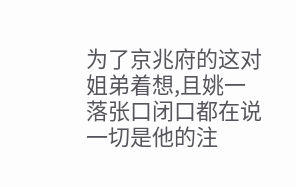为了京兆府的这对姐弟着想,且姚一落张口闭口都在说一切是他的注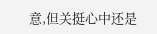意,但关挺心中还是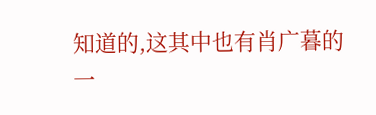知道的,这其中也有肖广暮的一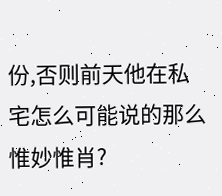份,否则前天他在私宅怎么可能说的那么惟妙惟肖?